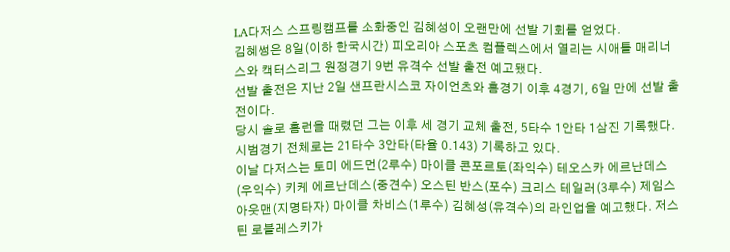LA다저스 스프링캠프를 소화중인 김혜성이 오랜만에 선발 기회를 얻었다.
김혜썽은 8일(이하 한국시간) 피오리아 스포츠 컴플렉스에서 열리는 시애틀 매리너스와 캑터스리그 원정경기 9번 유격수 선발 출전 예고됐다.
선발 출전은 지난 2일 샌프란시스코 자이언츠와 홈경기 이후 4경기, 6일 만에 선발 출전이다.
당시 솔로 홈런을 때렸던 그는 이후 세 경기 교체 출전, 5타수 1안타 1삼진 기록했다. 시범경기 전체로는 21타수 3안타(타율 0.143) 기록하고 있다.
이날 다저스는 토미 에드먼(2루수) 마이클 콘포르토(좌익수) 테오스카 에르난데스(우익수) 키케 에르난데스(중견수) 오스틴 반스(포수) 크리스 테일러(3루수) 제임스 아웃맨(지명타자) 마이클 차비스(1루수) 김혜성(유격수)의 라인업을 예고했다. 저스틴 로블레스키가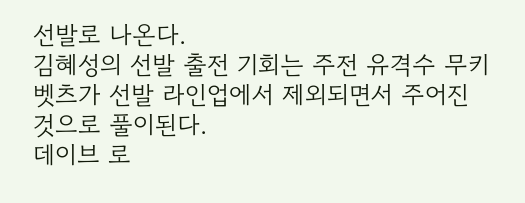선발로 나온다.
김혜성의 선발 출전 기회는 주전 유격수 무키 벳츠가 선발 라인업에서 제외되면서 주어진 것으로 풀이된다.
데이브 로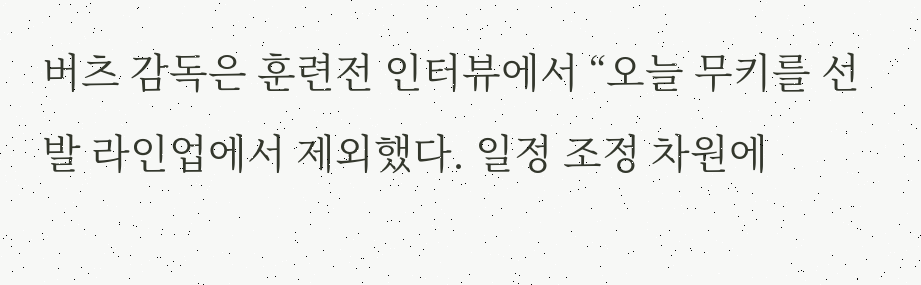버츠 감독은 훈련전 인터뷰에서 “오늘 무키를 선발 라인업에서 제외했다. 일정 조정 차원에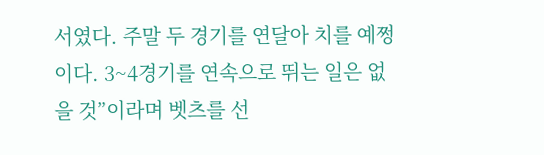서였다. 주말 두 경기를 연달아 치를 예쩡이다. 3~4경기를 연속으로 뛰는 일은 없을 것”이라며 벳츠를 선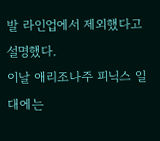발 라인업에서 제외했다고 설명했다.
이날 애리조나주 피닉스 일대에는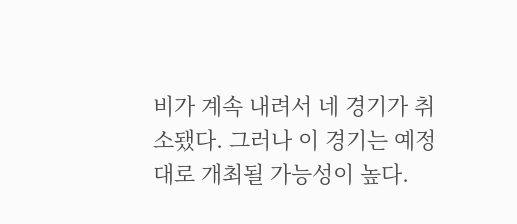비가 계속 내려서 네 경기가 취소됐다. 그러나 이 경기는 예정대로 개최될 가능성이 높다.